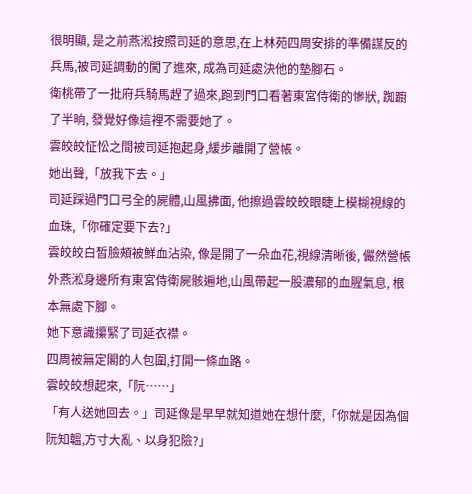很明顯, 是之前燕淞按照司延的意思,在上林苑四周安排的準備謀反的兵馬,被司延調動的闖了進來, 成為司延處決他的墊腳石。
衛桃帶了一批府兵騎馬趕了過來,跑到門口看著東宮侍衛的慘狀, 踟躕了半晌, 發覺好像這裡不需要她了。
雲皎皎怔忪之間被司延抱起身,緩步離開了營帳。
她出聲,「放我下去。」
司延踩過門口弓全的屍體,山風拂面, 他擦過雲皎皎眼睫上模糊視線的血珠,「你確定要下去?」
雲皎皎白皙臉頰被鮮血沾染, 像是開了一朵血花,視線清晰後, 儼然營帳外燕淞身邊所有東宮侍衛屍骸遍地,山風帶起一股濃郁的血腥氣息, 根本無處下腳。
她下意識攥緊了司延衣襟。
四周被無定閣的人包圍,打開一條血路。
雲皎皎想起來,「阮……」
「有人送她回去。」司延像是早早就知道她在想什麼,「你就是因為個阮知韞,方寸大亂、以身犯險?」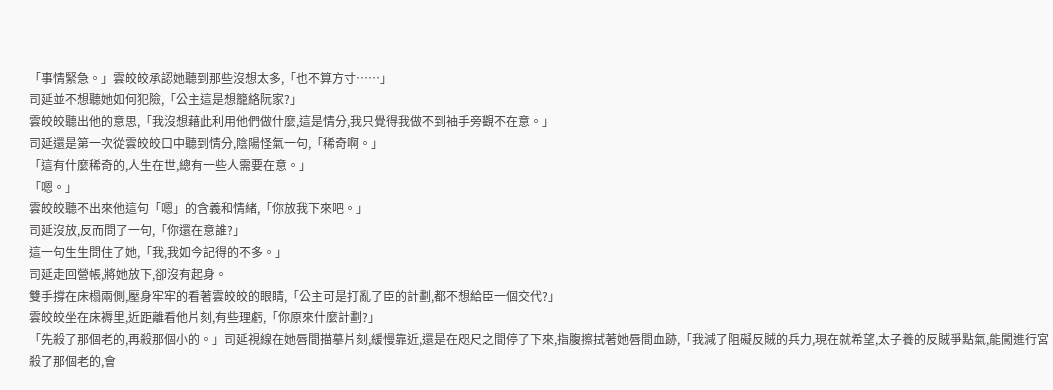「事情緊急。」雲皎皎承認她聽到那些沒想太多,「也不算方寸……」
司延並不想聽她如何犯險,「公主這是想籠絡阮家?」
雲皎皎聽出他的意思,「我沒想藉此利用他們做什麼,這是情分,我只覺得我做不到袖手旁觀不在意。」
司延還是第一次從雲皎皎口中聽到情分,陰陽怪氣一句,「稀奇啊。」
「這有什麼稀奇的,人生在世,總有一些人需要在意。」
「嗯。」
雲皎皎聽不出來他這句「嗯」的含義和情緒,「你放我下來吧。」
司延沒放,反而問了一句,「你還在意誰?」
這一句生生問住了她,「我,我如今記得的不多。」
司延走回營帳,將她放下,卻沒有起身。
雙手撐在床榻兩側,壓身牢牢的看著雲皎皎的眼睛,「公主可是打亂了臣的計劃,都不想給臣一個交代?」
雲皎皎坐在床褥里,近距離看他片刻,有些理虧,「你原來什麼計劃?」
「先殺了那個老的,再殺那個小的。」司延視線在她唇間描摹片刻,緩慢靠近,還是在咫尺之間停了下來,指腹擦拭著她唇間血跡,「我減了阻礙反賊的兵力,現在就希望,太子養的反賊爭點氣,能闖進行宮殺了那個老的,會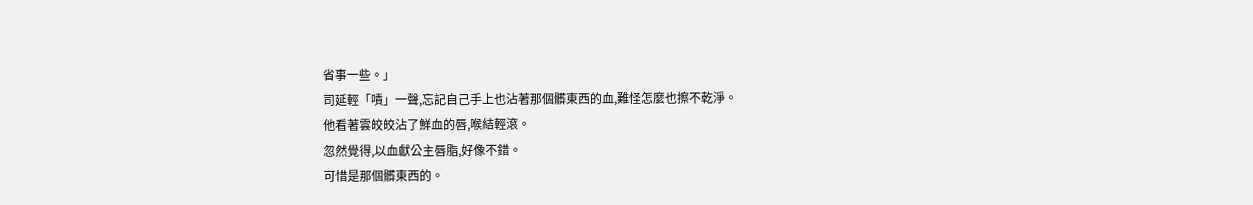省事一些。」
司延輕「嘖」一聲,忘記自己手上也沾著那個髒東西的血,難怪怎麼也擦不乾淨。
他看著雲皎皎沾了鮮血的唇,喉結輕滾。
忽然覺得,以血獻公主唇脂,好像不錯。
可惜是那個髒東西的。